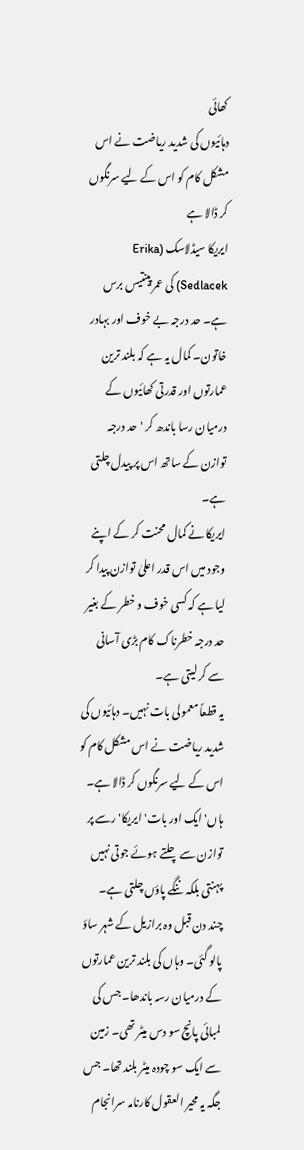کھائی
دہائیوں کی شدید ریاضت نے اس مشکل کام کو اس کے لیے سرنگوں کر ڈالا ہے
ایریکا سیڈلاسک (Erika Sedlacek) کی عمر پینتیس برس ہے۔ حد درجہ بے خوف اور بہادر خاتون۔ کمال یہ ہے کہ بلند ترین عمارتوں اور قدرتی کھائیوں کے درمیان رسا باندھ کر ' حد درجہ توازن کے ساتھ اس پر پیدل چلتی ہے۔
ایریکا نے کمال محنت کر کے اپنے وجود میں اس قدر اعلیٰ توازن پیدا کر لیا ہے کہ کسی خوف و خطر کے بغیر حد درجہ خطرناک کام بڑی آسانی سے کر لیتی ہے۔
یہ قطعاً معمولی بات نہیں۔ دہائیوں کی شدید ریاضت نے اس مشکل کام کو اس کے لیے سرنگوں کر ڈالا ہے۔ ہاں' ایک اور بات' ایریکا' رسے پر توازن سے چلتے ہوئے جوتی نہیں پہنتی بلکہ ننگے پاؤں چلتی ہے۔
چند دن قبل وہ برازیل کے شہر ساؤ پالو گئی۔ وہاں کی بلند ترین عمارتوں کے درمیان رسہ باندھا۔ جس کی لمبائی پانچ سو دس میٹر تھی۔ زمین سے ایک سو چودہ میٹر بلند تھا۔ جس جگہ یہ محیر العقول کارنامہ سرانجام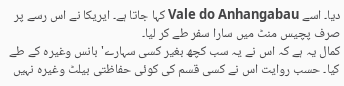دیا۔ اسے Vale do Anhangabau کہا جاتا ہے۔ ایریکا نے اس رسے پر صرف پچیس منٹ میں سارا سفر طے کر لیا۔
کمال یہ ہے کہ اس نے یہ سب کچھ بغیر کسی سہارے' بانس وغیرہ کے طے کیا۔ حسب روایت اس نے کسی قسم کی کوئی حفاظتی بیلٹ وغیرہ نہیں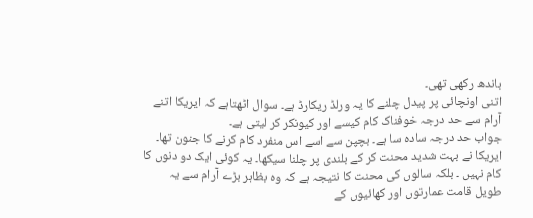باندھ رکھی تھی۔
اتنی اونچائی پر پیدل چلنے کا یہ ورلڈ ریکارڈ ہے۔ سوال اٹھتاہے کہ ایریکا اتنے آرام سے حد درجہ خوفناک کام کیسے اور کیونکر کر لیتی ہے۔
جواب حد درجہ سادہ سا ہے۔ بچپن سے اسے اس منفرد کام کرنے کا جنون تھا۔ ایریکا نے بہت شدید محنت کر کے بلندی پر چلنا سیکھا۔ یہ کوئی ایک دو دنوں کا کام نہیں ۔ بلکہ سالوں کی محنت کا نتیجہ ہے کہ وہ بظاہر بڑے آرام سے یہ طویل قامت عمارتوں اور کھائیوں کے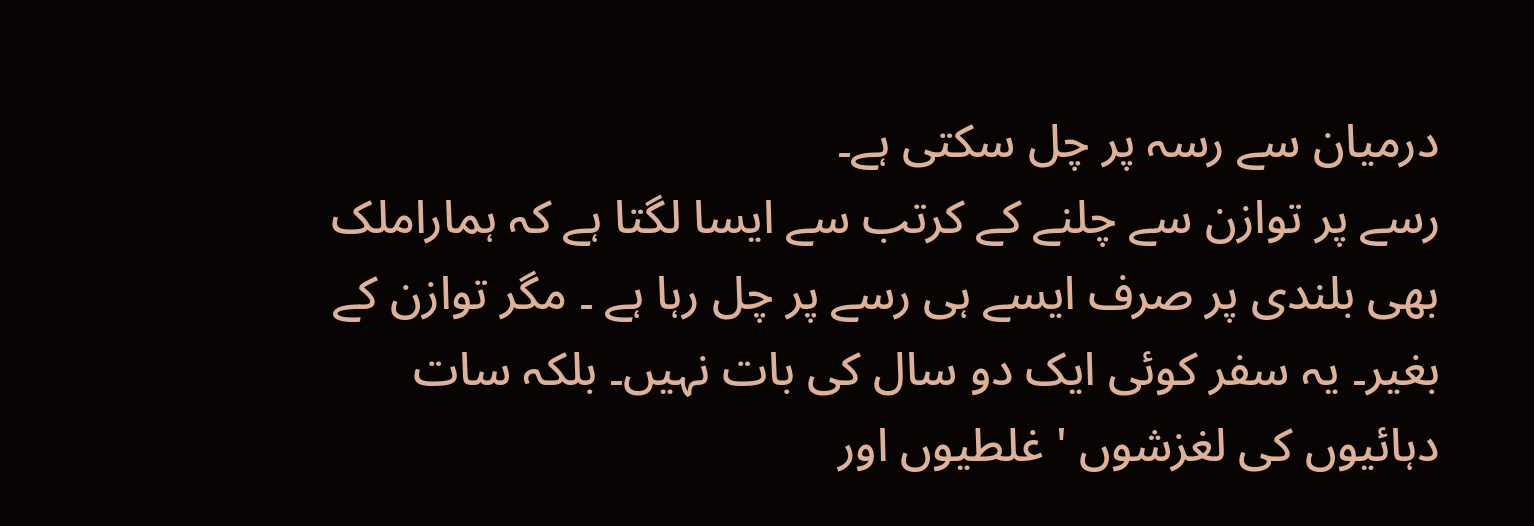درمیان سے رسہ پر چل سکتی ہے۔
رسے پر توازن سے چلنے کے کرتب سے ایسا لگتا ہے کہ ہماراملک بھی بلندی پر صرف ایسے ہی رسے پر چل رہا ہے ۔ مگر توازن کے بغیر۔ یہ سفر کوئی ایک دو سال کی بات نہیں۔ بلکہ سات دہائیوں کی لغزشوں ' غلطیوں اور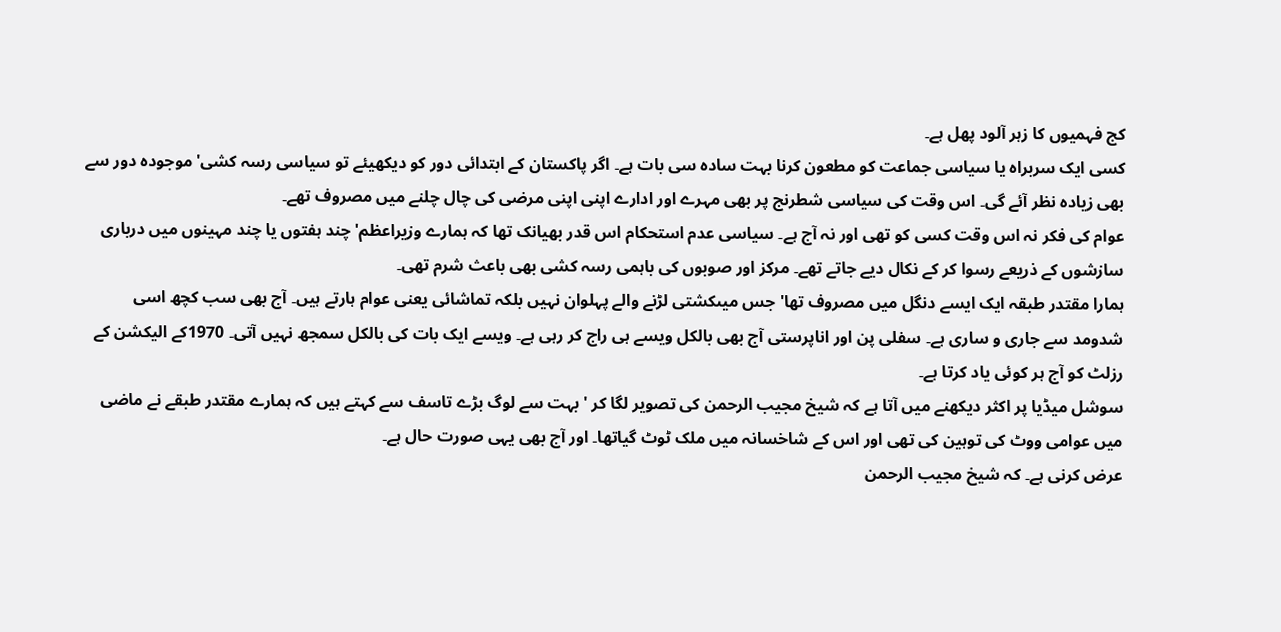کج فہمیوں کا زہر آلود پھل ہے۔
کسی ایک سربراہ یا سیاسی جماعت کو مطعون کرنا بہت سادہ سی بات ہے۔ اگر پاکستان کے ابتدائی دور کو دیکھیئے تو سیاسی رسہ کشی' موجودہ دور سے بھی زیادہ نظر آئے گی۔ اس وقت کی سیاسی شطرنج پر بھی مہرے اور ادارے اپنی اپنی مرضی کی چال چلنے میں مصروف تھے۔
عوام کی فکر نہ اس وقت کسی کو تھی اور نہ آج ہے۔ سیاسی عدم استحکام اس قدر بھیانک تھا کہ ہمارے وزیراعظم' چند ہفتوں یا چند مہینوں میں درباری سازشوں کے ذریعے رسوا کر کے نکال دیے جاتے تھے۔ مرکز اور صوبوں کی باہمی رسہ کشی بھی باعث شرم تھی۔
ہمارا مقتدر طبقہ ایک ایسے دنگل میں مصروف تھا' جس میںکشتی لڑنے والے پہلوان نہیں بلکہ تماشائی یعنی عوام ہارتے ہیں۔ آج بھی سب کچھ اسی شدومد سے جاری و ساری ہے۔ سفلی پن اور اناپرستی آج بھی بالکل ویسے ہی راج کر رہی ہے۔ ویسے ایک بات کی بالکل سمجھ نہیں آتی۔ 1970کے الیکشن کے رزلٹ کو آج ہر کوئی یاد کرتا ہے۔
سوشل میڈیا پر اکثر دیکھنے میں آتا ہے کہ شیخ مجیب الرحمن کی تصویر لگا کر ' بہت سے لوگ بڑے تاسف سے کہتے ہیں کہ ہمارے مقتدر طبقے نے ماضی میں عوامی ووٹ کی توہین کی تھی اور اس کے شاخسانہ میں ملک ٹوٹ گیاتھا۔ اور آج بھی یہی صورت حال ہے۔
عرض کرنی ہے۔ کہ شیخ مجیب الرحمن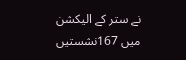نے ستر کے الیکشن میں 167نشستیں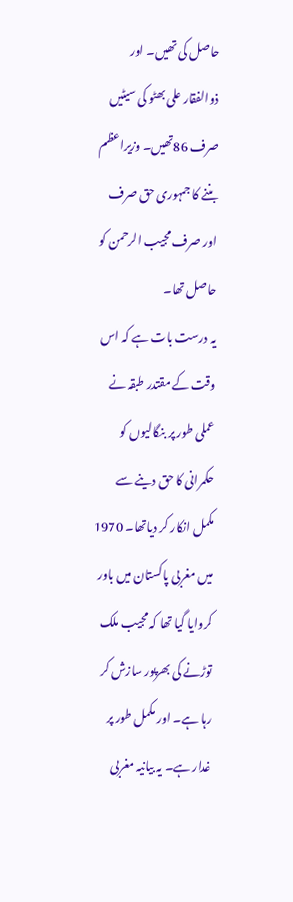حاصل کی تھیں۔ اور ذوالفقار علی بھٹو کی سیٹیں صرف 86تھیں۔ وزیراعظم بننے کا جمہوری حق صرف اور صرف مجیب الرحمن کو حاصل تھا۔
یہ درست بات ہے کہ اس وقت کے مقتدر طبقہ نے عملی طور پر بنگالیوں کو حکمرانی کا حق دینے سے مکمل انکار کر دیاتھا۔ 1970 میں مغربی پاکستان میں باور کروایا گیا تھا کہ مجیب ملک توڑنے کی بھرپور سازش کر رہا ہے۔ اور مکمل طور پر غدار ہے۔ یہ بیانیہ مغربی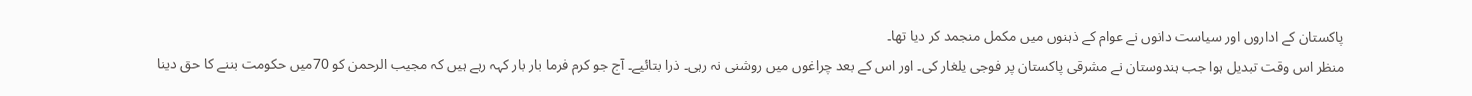پاکستان کے اداروں اور سیاست دانوں نے عوام کے ذہنوں میں مکمل منجمد کر دیا تھا۔
منظر اس وقت تبدیل ہوا جب ہندوستان نے مشرقی پاکستان پر فوجی یلغار کی۔ اور اس کے بعد چراغوں میں روشنی نہ رہی۔ ذرا بتائیے۔ آج جو کرم فرما بار بار کہہ رہے ہیں کہ مجیب الرحمن کو 70میں حکومت بننے کا حق دینا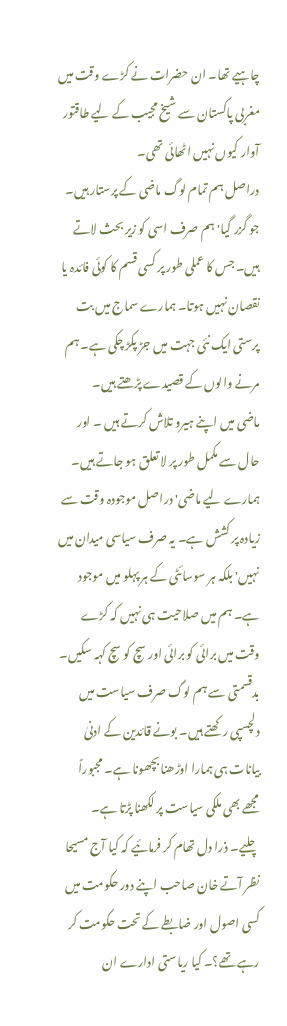چاہیے تھا۔ ان حضرات نے کڑے وقت میں مغربی پاکستان سے شیخ مجیب کے لیے طاقتور آوار کیوں نہیں اٹھائی تھی۔
دراصل ہم تمام لوگ ماضی کے پرستار ہیں۔ جو گزر گیا' ہم صرف اسی کو زیر بحث لاتے ہیں۔ جس کا عملی طور پر کسی قسم کا کوئی فائدہ یا نقصان نہیں ہوتا۔ ہمارے سماج میں بت پرستی ایک نئی جہت میں جڑ پکڑ چکی ہے۔ ہم مرنے والوں کے قصیدے پڑھتے ہیں۔
ماضی میں اپنے ہیرو تلاش کرتے ہیں ۔ اور حال سے مکمل طور پر لا تعلق ہو جاتے ہیں۔ ہمارے لیے ماضی' دراصل موجودہ وقت سے زیادہ پر کشش ہے۔ یہ صرف سیاسی میدان میں نہیں' بلکہ ہر سوسائٹی کے ہر پہلو میں موجود ہے۔ ہم میں صلاحیت ہی نہیں کہ کڑے وقت میں برائی کو برائی اور سچ کو سچ کہہ سکیں۔
بدقسمتی سے ہم لوگ صرف سیاست میں دلچسپی رکھتے ہیں۔ بونے قائدین کے ادنیٰ بیانات ہی ہمارا اوڑھنا بچھونا ہے۔ مجبوراً مجھے بھی ملکی سیاست پر لکھنا پڑتا ہے۔
چلیے۔ ذرا دل تھام کر فرمائیے کہ کیا آج مسیحا نظر آتے خان صاحب اپنے دور حکومت میں کسی اصول اور ضابطے کے تحت حکومت کر رہے تھے؟۔ کیا ریاستی ادارے ان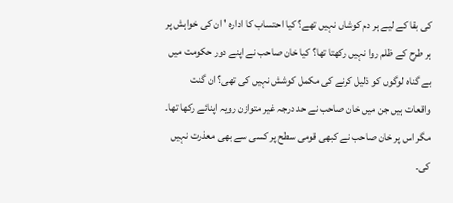کی بقا کے لیے ہر دم کوشاں نہیں تھے؟ کیا احتساب کا ادارہ ' ان کی خواہش پر ہر طرح کے ظلم روا نہیں رکھتا تھا؟ کیا خان صاحب نے اپنے دور حکومت میں بے گناہ لوگوں کو ذلیل کرنے کی مکمل کوشش نہیں کی تھی؟ ان گنت واقعات ہیں جن میں خان صاحب نے حد درجہ غیر متوازن رویہ اپنائے رکھا تھا۔ مگر اس پر خان صاحب نے کبھی قومی سطح پر کسی سے بھی معذرت نہیں کی۔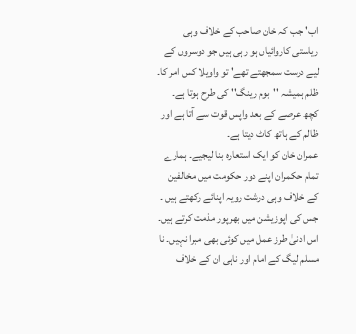اب' جب کہ خان صاحب کے خلاف وہی ریاستی کاروائیاں ہو رہی ہیں جو دوسروں کے لیے درست سمجھتے تھے' تو واویلا کس امر کا۔ ظلم ہمیشہ ''بوم رینگ'' کی طرح ہوتا ہے۔ کچھ عرصے کے بعد واپس قوت سے آتا ہے اور ظالم کے ہاتھ کاٹ دیتا ہے۔
عمران خان کو ایک استعارہ بنا لیجیے۔ ہمارے تمام حکمران اپنے دور حکومت میں مخالفین کے خلاف وہی درشت رویہ اپنائے رکھتے ہیں ۔ جس کی اپوزیشن میں بھرپور مذمت کرتے ہیں۔
اس ادنیٰ طرز عمل میں کوئی بھی مبرا نہیں۔ نا مسلم لیگ کے امام اور ناہی ان کے خلاف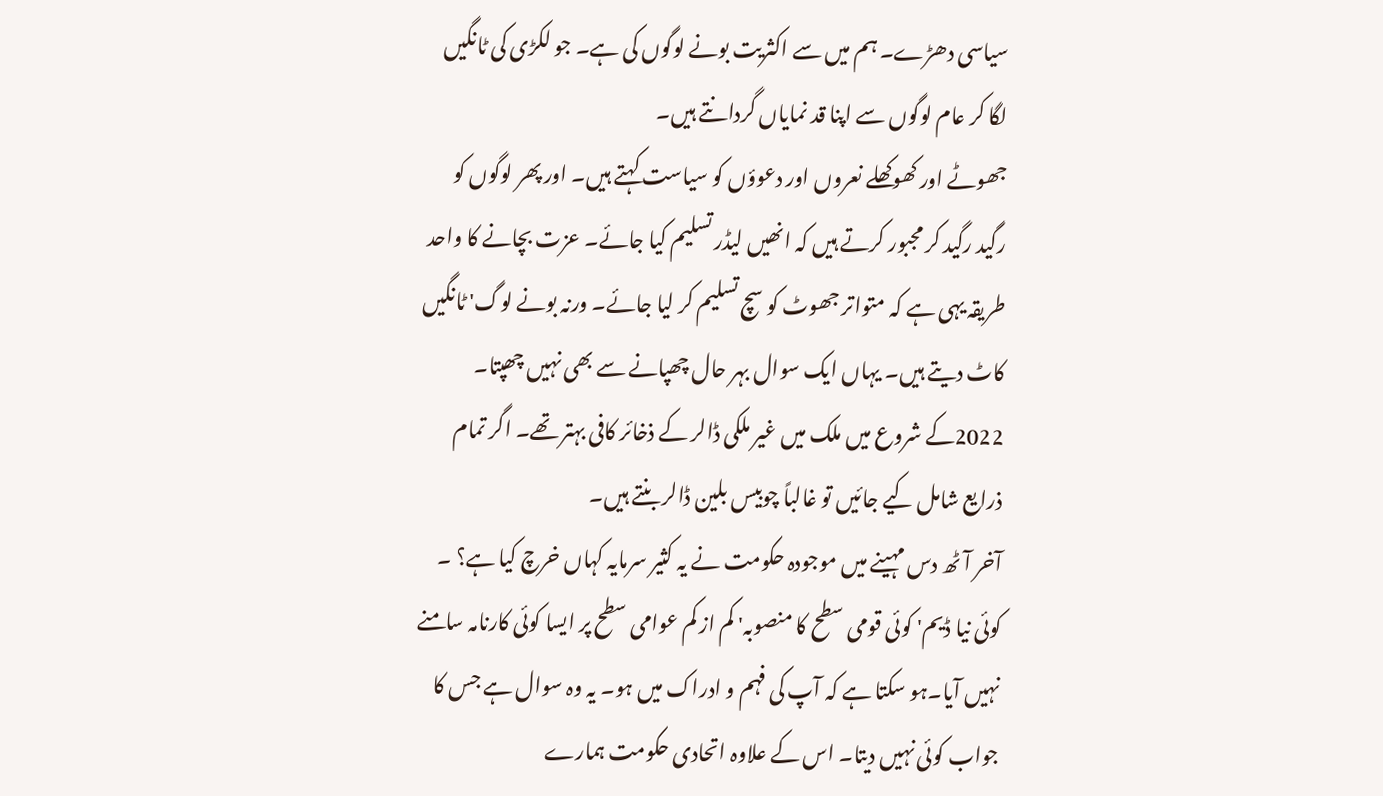سیاسی دھڑے۔ ہم میں سے اکثریت بونے لوگوں کی ہے۔ جو لکڑی کی ٹانگیں لگا کر عام لوگوں سے اپنا قد نمایاں گردانتے ہیں۔
جھوٹے اور کھوکھلے نعروں اور دعوؤں کو سیاست کہتے ہیں۔ اور پھر لوگوں کو رگید رگید کر مجبور کرتے ہیں کہ انھیں لیڈر تسلیم کیا جائے۔ عزت بچانے کا واحد طریقہ یہی ہے کہ متواتر جھوٹ کو سچ تسلیم کر لیا جائے۔ ورنہ بونے لوگ' ٹانگیں کاٹ دیتے ہیں۔ یہاں ایک سوال بہر حال چھپانے سے بھی نہیں چھپتا۔ 2022کے شروع میں ملک میں غیر ملکی ڈالر کے ذخائر کافی بہتر تھے۔ اگر تمام ذرایع شامل کیے جائیں تو غالباً چوبیس بلین ڈالر بنتے ہیں۔
آخر آٹھ دس مہینے میں موجودہ حکومت نے یہ کثیر سرمایہ کہاں خرچ کیا ہے؟ ۔ کوئی نیا ڈیم' کوئی قومی سطح کا منصوبہ' کم از کم عوامی سطح پر ایسا کوئی کارنامہ سامنے نہیں آیا۔ہو سکتا ہے کہ آپ کی فہم و ادراک میں ہو۔ یہ وہ سوال ہے جس کا جواب کوئی نہیں دیتا۔ اس کے علاوہ اتحادی حکومت ہمارے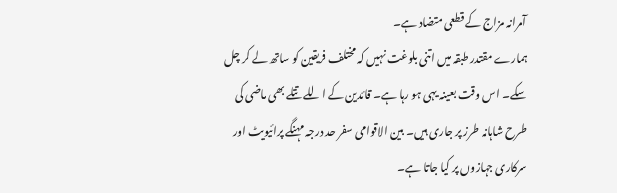آمرانہ مزاج کے قطعی متضاد ہے۔
ہمارے مقتدر طبقہ میں اتنی بلوغت نہیں کہ مختلف فریقین کو ساتھ لے کر چل سکے۔ اس وقت بعینہ یہی ہو رہا ہے۔ قائدین کے اللے تتلے بھی ماضی کی طرح شاہانہ طرز پر جاری ہیں۔ بین الاقوامی سفر حد درجہ مہنگے پرائیویٹ اور سرکاری جہازوں پر کیا جاتا ہے۔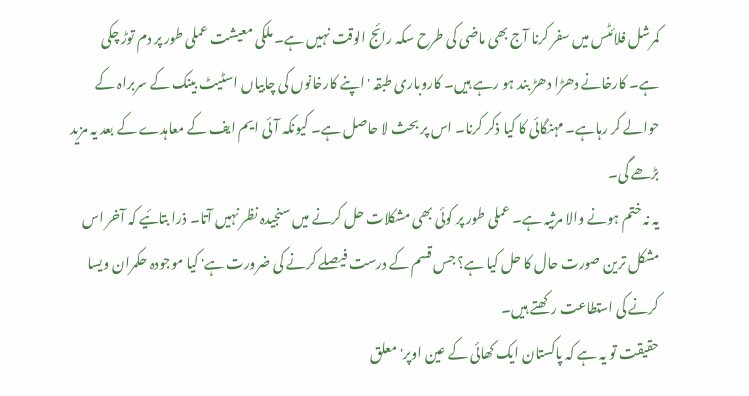کمرشل فلائٹس میں سفر کرنا آج بھی ماضی کی طرح سکہ رائج الوقت نہیں ہے۔ ملکی معیشت عملی طور پر دم توڑ چکی ہے۔ کارخانے دھڑا دھڑ بند ہو رہے ہیں۔ کاروباری طبقہ ' اپنے کارخانوں کی چابیاں اسٹیٹ بینک کے سربراہ کے حوالے کر رہاہے۔ مہنگائی کا کیا ذکر کرنا۔ اس پر بحث لا حاصل ہے۔ کیونکہ آئی ایم ایف کے معاہدے کے بعد یہ مزید بڑھے گی۔
یہ نہ ختم ہونے والا مرثیہ ہے۔ عملی طور پر کوئی بھی مشکلات حل کرنے میں سنجیدہ نظر نہیں آتا۔ ذرا بتائیے کہ آخر اس مشکل ترین صورت حال کا حل کیا ہے؟ جس قسم کے درست فیصلے کرنے کی ضرورت ہے' کیا موجودہ حکمران ویسا کرنے کی استطاعت رکھتے ہیں۔
حقیقت تو یہ ہے کہ پاکستان ایک کھائی کے عین اوپر' معلق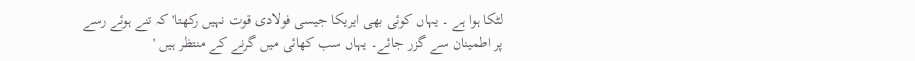لٹکا ہوا ہے ۔ یہاں کوئی بھی ایریکا جیسی فولادی قوت نہیں رکھتا' کہ تنے ہوئے رسے پر اطمینان سے گزر جائے۔ یہاں سب کھائی میں گرنے کے منتظر ہیں '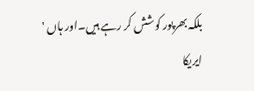بلکہ بھرپور کوشش کر رہے ہیں۔اور ہاں ' ایریکا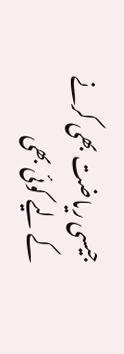جیسی ریاضت بھی کرنے کے لیے کوئی بھی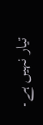تیار نہیں ہے۔